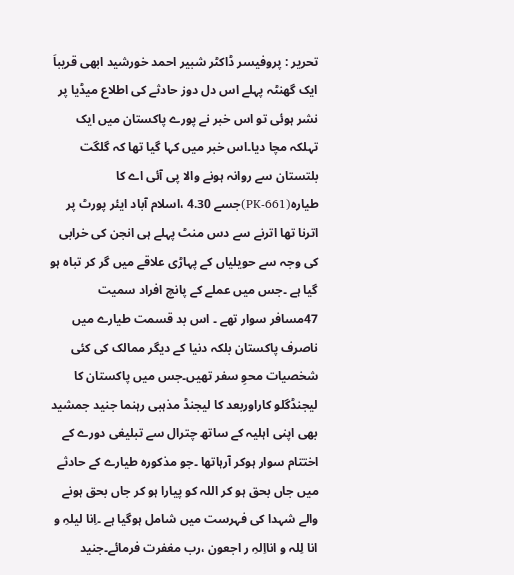تحریر : پروفیسر ڈاکٹر شبیر احمد خورشید ابھی قریباَ ایک گھنٹہ پہلے اس دل دوز حادثے کی اطلاع میڈیا پر نشر ہوئی تو اس خبر نے پورے پاکستان میں ایک تہلکہ مچا دیا۔اس خبر میں کہا گیا تھا کہ گلگت بلتستان سے روانہ ہونے والا پی آئی اے کا طیارہ(PK-661)جسے 4.30 ،اسلام آباد ایئر پورٹ پر اترنا تھا اترنے سے دس منٹ پہلے ہی انجن کی خرابی کی وجہ سے حویلیاں کے پہاڑی علاقے میں گر کر تباہ ہو گیا ہے ۔جس میں عملے کے پانچ افراد سمیت 47مسافر سوار تھے ۔ اس بد قسمت طیارے میں ناصرف پاکستان بلکہ دنیا کے دیگر ممالک کی کئی شخصیات محوِ سفر تھیں۔جس میں پاکستان کا لیجنڈگلو کاراوربعد کا لیجنڈ مذہبی رہنما جنید جمشید بھی اپنی اہلیہ کے ساتھ چترال سے تبلیغی دورے کے اختتام سوار ہوکر آرہاتھا ۔جو مذکورہ طیارے کے حادثے میں جاں بحق ہو کر اللہ کو پیارا ہو کر جاں بحق ہونے والے شہدا کی فہرست میں شامل ہوگیا ہے ۔اِنا لیلہِ و انا لِلہ و انااِلہِ ر اجعون ،رب مغفرت فرمائے۔جنید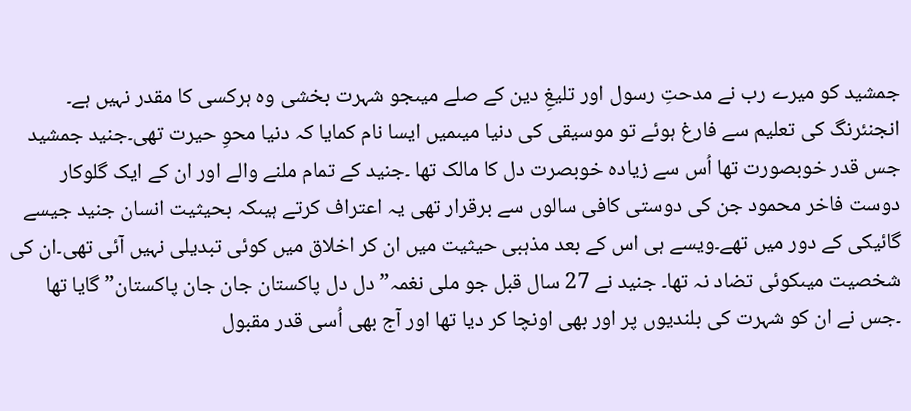جمشید کو میرے رب نے مدحتِ رسول اور تلیغِ دین کے صلے میںجو شہرت بخشی وہ ہرکسی کا مقدر نہیں ہے۔
انجنئرنگ کی تعلیم سے فارغ ہوئے تو موسیقی کی دنیا میںمیں ایسا نام کمایا کہ دنیا محوِ حیرت تھی۔جنید جمشید جس قدر خوبصورت تھا اُس سے زیادہ خوبصرت دل کا مالک تھا ۔جنید کے تمام ملنے والے اور ان کے ایک گلوکار دوست فاخر محمود جن کی دوستی کافی سالوں سے برقرار تھی یہ اعتراف کرتے ہیںکہ بحیثیت انسان جنید جیسے گائیکی کے دور میں تھے۔ویسے ہی اس کے بعد مذہبی حیثیت میں ان کر اخلاق میں کوئی تبدیلی نہیں آئی تھی۔ان کی شخصیت میںکوئی تضاد نہ تھا۔ جنید نے 27 سال قبل جو ملی نغمہ”دل دل پاکستان جان جان پاکستان” گایا تھا ۔جس نے ان کو شہرت کی بلندیوں پر اور بھی اونچا کر دیا تھا اور آج بھی اُسی قدر مقبول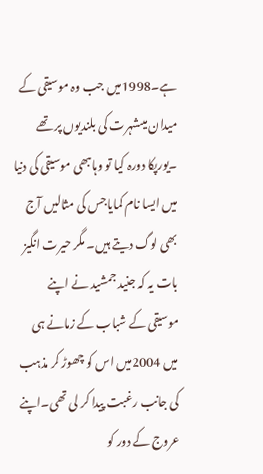ہے۔1998میں جب وہ موسیقی کے میدان میںشہرت کی بلندیوں پر تھے ۔یورپکا دورہ کیا تو وہاںبھی موسیقی کی دنیا میں ایسا نام کمایاجس کی مثالیں آج بھی لوگ دیتے ہیں۔ مگر حیرت انگیز بات یہ کہ جنید جمشید نے اپنے موسیقی کے شباب کے زمانے ہی میں 2004میں اس کو چھوڑ کر مذہب کی جانب رغبت پیدا کر لی تھی۔اپنے عروج کے دور کو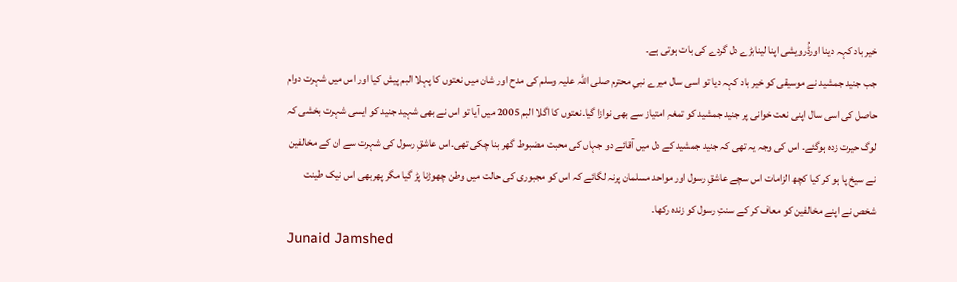خیر باد کہہ دینا اورڈُرویشی اپنا لینابڑے دل گردے کی بات ہوتی ہے۔
جب جنید جمشید نے موسیقی کو خیر باد کہہ دیا تو اسی سال میرے نبیِ محترم صلی اللہ علیہ وسلم کی مدح اور شان میں نعتوں کا پہلا البم پیش کیا اور اس میں شہرت دوام حاصل کی اسی سال اپنی نعت خوانی پر جنید جمشید کو تمغہِ امتیاز سے بھی نوازا گیا۔نعتوں کا اگلا البم 2005 میں آیا تو اس نے بھی شہید جنید کو ایسی شہرت بخشی کہ لوگ حیرت زدہ ہوگئے۔ اس کی وجہ یہ تھی کہ جنید جمشید کے دل میں آقائے دو جہاں کی محبت مضبوط گھر بنا چکی تھی۔اس عاشقِ رسول کی شہرت سے ان کے مخالفین نے سیخ پا ہو کر کیا کچھ الزامات اس سچے عاشقِ رسول اور مواحد مسلمان پرنہ لگائے کہ اس کو مجبوری کی حالت میں وطن چھوڑنا پڑ گیا مگر پھربھی اس نیک طینت شخص نے اپنے مخالفین کو معاف کر کے سنتِ رسول کو زندہ رکھا۔
Junaid Jamshed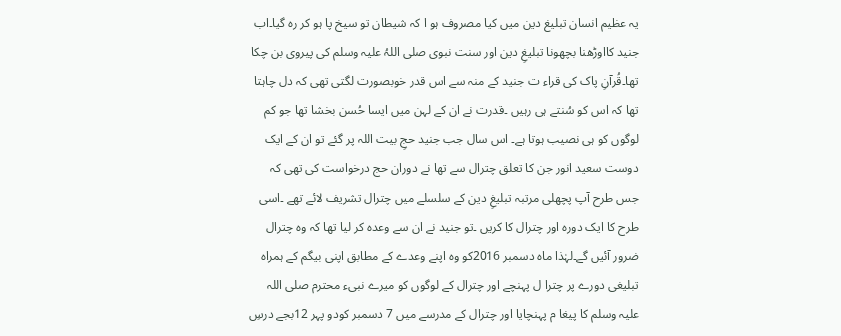یہ عظیم انسان تبلیغ دین میں کیا مصروف ہو ا کہ شیطان تو سیخ پا ہو کر رہ گیا۔اب جنید کااوڑھنا بچھونا تبلیغِ دین اور سنت نبوی صلی اللہُ علیہ وسلم کی پیروی بن چکا تھا۔قُرآنِ پاک کی قراء ت جنید کے منہ سے اس قدر خوبصورت لگتی تھی کہ دل چاہتا تھا کہ اس کو سُنتے ہی رہیں ۔قدرت نے ان کے لہن میں ایسا حُسن بخشا تھا جو کم لوگوں کو ہی نصیب ہوتا ہے۔ اس سال جب جنید حجِ بیت اللہ پر گئے تو ان کے ایک دوست سعید انور جن کا تعلق چترال سے تھا نے دوران حج درخواست کی تھی کہ جس طرح آپ پچھلی مرتبہ تبلیغِ دین کے سلسلے میں چترال تشریف لائے تھے ۔اسی طرح کا ایک دورہ اور چترال کا کریں ۔تو جنید نے ان سے وعدہ کر لیا تھا کہ وہ چترال ضرور آئیں گے۔لہٰذا ماہ دسمبر 2016کو وہ اپنے وعدے کے مطابق اپنی بیگم کے ہمراہ تبلیغی دورے پر چترا ل پہنچے اور چترال کے لوگوں کو میرے نبیء محترم صلی اللہ علیہ وسلم کا پیغا م پہنچایا اور چترال کے مدرسے میں 7 دسمبر کودو پہر 12بجے درسِ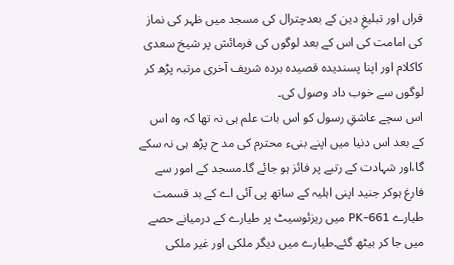قراں اور تبلیغِ دین کے بعدچترال کی مسجد میں ظہر کی نماز کی امامت کی اس کے بعد لوگوں کی فرمائش پر شیخ سعدی کاکلام اور اپنا پسندیدہ قصیدہ بردہ شریف آخری مرتبہ پڑھ کر لوگوں سے خوب داد وصول کی۔
اس سچے عاشقِ رسول کو اس بات علم ہی نہ تھا کہ وہ اس کے بعد اس دنیا میں اپنے بنیء محترم کی مد ح پڑھ ہی نہ سکے گا،اور شہادت کے رتبے پر فائز ہو جائے گا۔مسجد کے امور سے فارغ ہوکر جنید اپنی اہلیہ کے ساتھ پی آئی اے کے بد قسمت طیارے PK-661 میں ریزئوسیٹ پر طیارے کے درمیانے حصے میں جا کر بیٹھ گئے۔طیارے میں دیگر ملکی اور غیر ملکی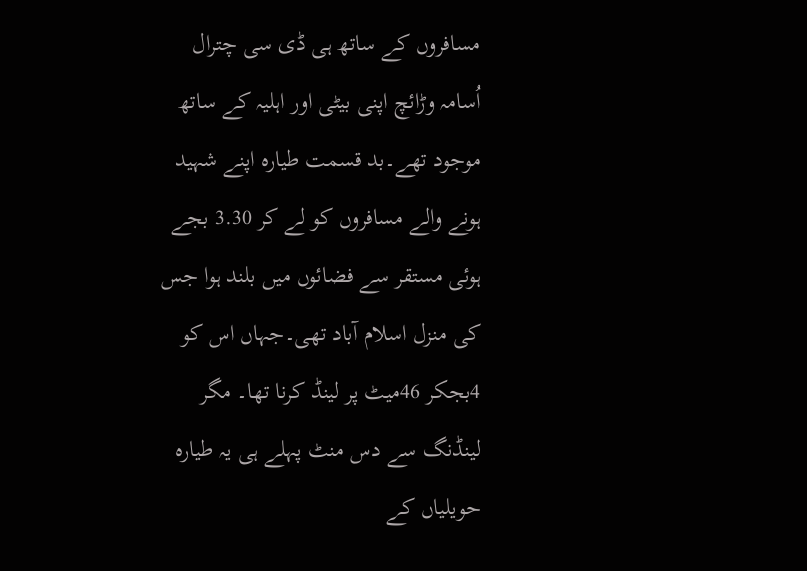مسافروں کے ساتھ ہی ڈی سی چترال اُسامہ وڑائچ اپنی بیٹی اور اہلیہ کے ساتھ موجود تھے۔بد قسمت طیارہ اپنے شہید ہونے والے مسافروں کو لے کر 3.30 بجے ہوئی مستقر سے فضائوں میں بلند ہوا جس کی منزل اسلام آباد تھی۔جہاں اس کو 4بجکر 46میٹ پر لینڈ کرنا تھا۔ مگر لینڈنگ سے دس منٹ پہلے ہی یہ طیارہ حویلیاں کے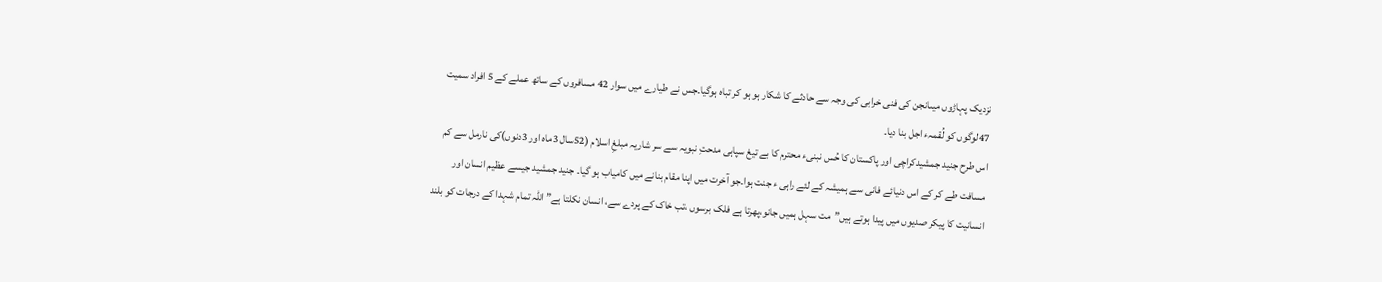نزدیک پہاڑوں میںانجن کی فنی خرابی کی وجہ سے حادثے کا شکار ہو ہو کر تباہ ہوگیا۔جس نے طیارے میں سوار 42 مسافروں کے ساتھ عملے کے 5 افراد سمیت 47لوگوں کو لُقمہء اجل بنا دیا۔
اس طرح جنید جمشیدکراچی اور پاکستان کا حُس نبنیء محترم کا بے تیغ سپاہی مدحتِ نبویہ سے سر شاریہ مبلغِ اسلام (52سال 3ماہ اور 3دنوں)کی نارمل سے کم مسافت طے کر کے اس دنیائے فانی سے ہمیشہ کے لئے راہی ء جنت ہوا۔جو آخرت میں اپنا مقام بنانے میں کامیاب ہو گیا۔ جنید جمشید جیسے عظیم انسان اور انسانیت کا پیکر صدیوں میں پیدا ہوتے ہیں”مت سہل ہمیں جانو،پھرتا ہے فلک برسوں ،تب خاک کے پردے سے، انسان نکلتا ہے” اللہ تمام شہدا کے درجات کو بلند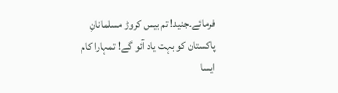فرمائے۔جنید! تم بیس کروڑ مسلمانانِ پاکستان کو بہت یاد آئو گے! تمہارا کام ایسا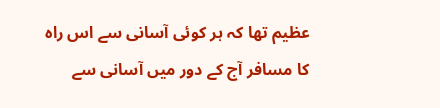عظیم تھا کہ ہر کوئی آسانی سے اس راہ کا مسافر آج کے دور میں آسانی سے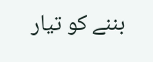بننے کو تیار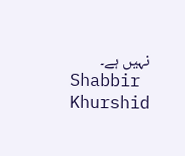نہیں ہے۔
Shabbir Khurshid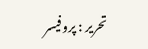تحریر : پروفیسر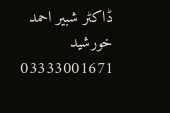ڈاکٹر شبیر احمد خورشید 03333001671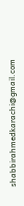shabbirahmedkarachi@gmail.com